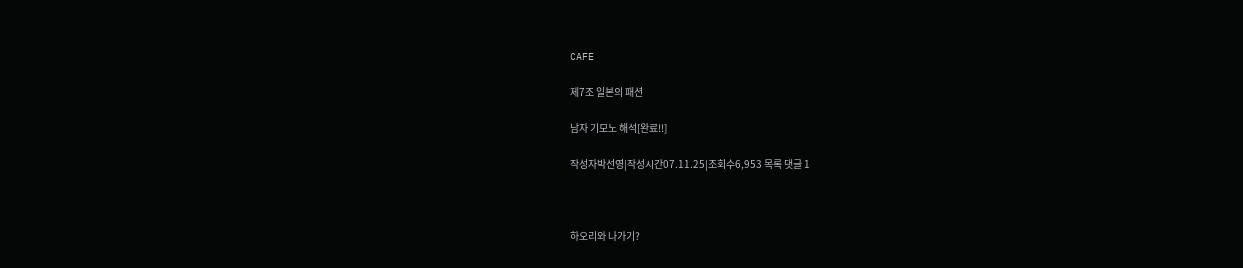CAFE

제7조 일본의 패션

남자 기모노 해석[완료!!]

작성자박선영|작성시간07.11.25|조회수6,953 목록 댓글 1



하오리와 나가기?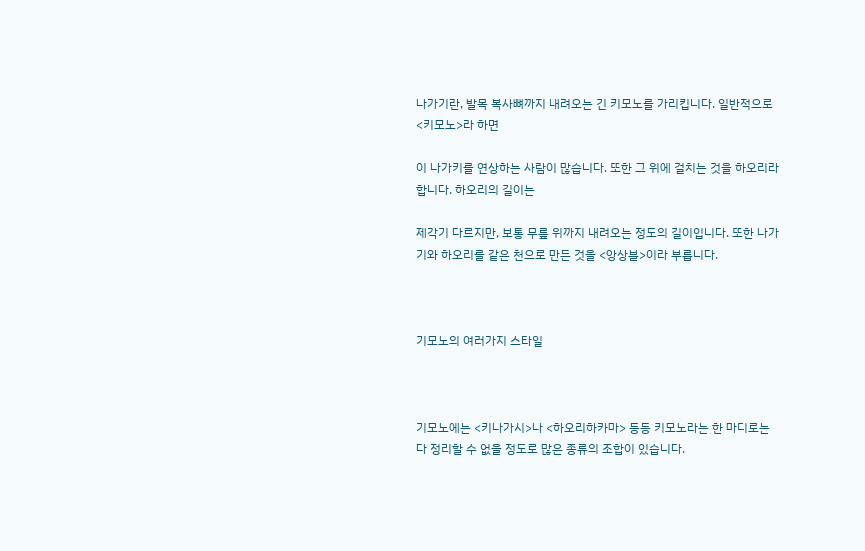나가기란, 발목 복사뼈까지 내려오는 긴 키모노를 가리킵니다. 일반적으로 <키모노>라 하면

이 나가키를 연상하는 사람이 많습니다. 또한 그 위에 걸치는 것을 하오리라 합니다. 하오리의 길이는

제각기 다르지만, 보통 무릎 위까지 내려오는 정도의 길이입니다. 또한 나가기와 하오리를 같은 천으로 만든 것을 <앙상블>이라 부릅니다.



기모노의 여러가지 스타일



기모노에는 <키나가시>나 <하오리하카마> 등등 키모노라는 한 마디로는 다 정리할 수 없을 정도로 많은 종류의 조합이 있습니다.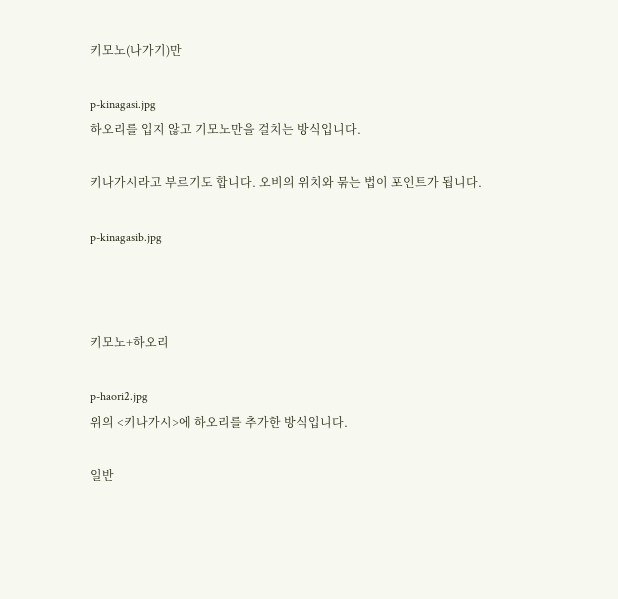키모노(나가기)만

p-kinagasi.jpg
하오리를 입지 않고 기모노만을 걸치는 방식입니다.

키나가시라고 부르기도 합니다. 오비의 위치와 묶는 법이 포인트가 됩니다.

p-kinagasib.jpg



키모노+하오리

p-haori2.jpg
위의 <키나가시>에 하오리를 추가한 방식입니다.

일반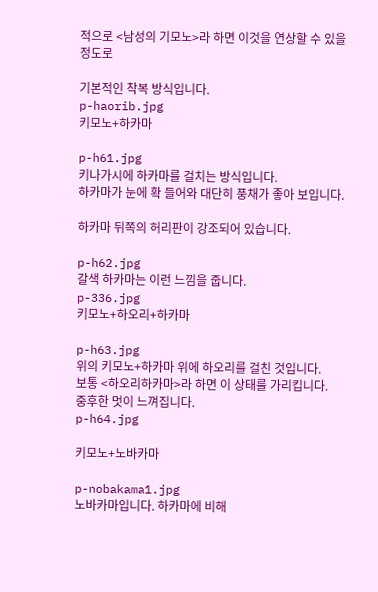적으로 <남성의 기모노>라 하면 이것을 연상할 수 있을 정도로

기본적인 착복 방식입니다.
p-haorib.jpg
키모노+하카마

p-h61.jpg
키나가시에 하카마를 걸치는 방식입니다.
하카마가 눈에 확 들어와 대단히 풍채가 좋아 보입니다.

하카마 뒤쪽의 허리판이 강조되어 있습니다.

p-h62.jpg
갈색 하카마는 이런 느낌을 줍니다.
p-336.jpg
키모노+하오리+하카마

p-h63.jpg
위의 키모노+하카마 위에 하오리를 걸친 것입니다.
보통 <하오리하카마>라 하면 이 상태를 가리킵니다.
중후한 멋이 느껴집니다.
p-h64.jpg

키모노+노바카마

p-nobakama1.jpg
노바카마입니다. 하카마에 비해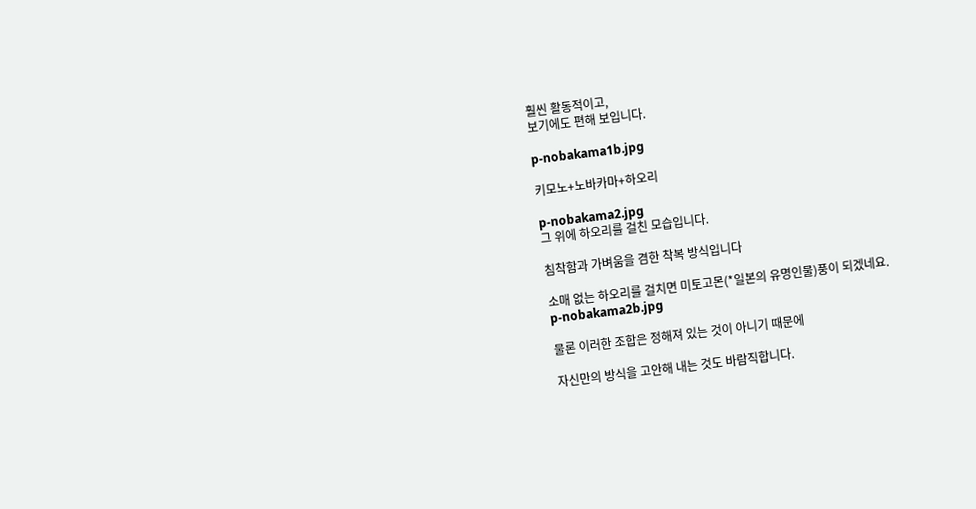훨씬 활동적이고,
보기에도 편해 보입니다.

p-nobakama1b.jpg

키모노+노바카마+하오리

p-nobakama2.jpg
그 위에 하오리를 걸친 모습입니다.

침착함과 가벼움을 겸한 착복 방식입니다

소매 없는 하오리를 걸치면 미토고몬(*일본의 유명인물)풍이 되겠네요.
p-nobakama2b.jpg

물론 이러한 조합은 정해져 있는 것이 아니기 때문에

자신만의 방식을 고안해 내는 것도 바람직합니다.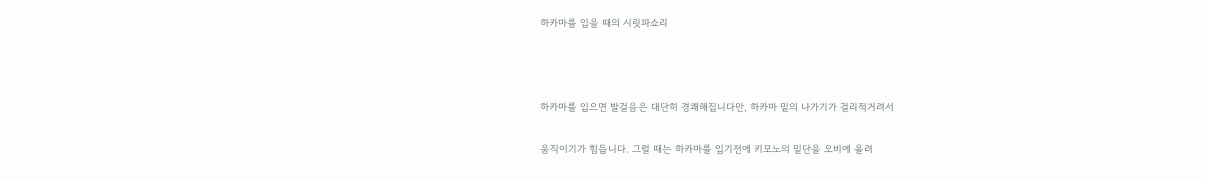하카마를 입을 때의 시릿파쇼리



하카마를 입으면 발걸음은 대단히 경쾌해집니다만, 하카마 밑의 나가기가 걸리적거려서

움직이기가 힘듭니다. 그럴 때는 하카마를 입기전에 키모노의 밑단을 오비에 올려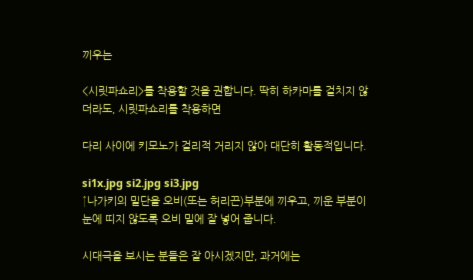끼우는

<시릿파쇼리>를 착용할 것을 권합니다. 딱히 하카마를 걸치지 않더라도, 시릿파쇼리를 착용하면

다리 사이에 키모노가 걸리적 거리지 않아 대단히 활동적입니다.

si1x.jpg si2.jpg si3.jpg
↑나가키의 밑단을 오비(또는 허리끈)부분에 끼우고, 끼운 부분이 눈에 띠지 않도록 오비 밑에 잘 넣어 줍니다.

시대극을 보시는 분들은 잘 아시겠지만, 과거에는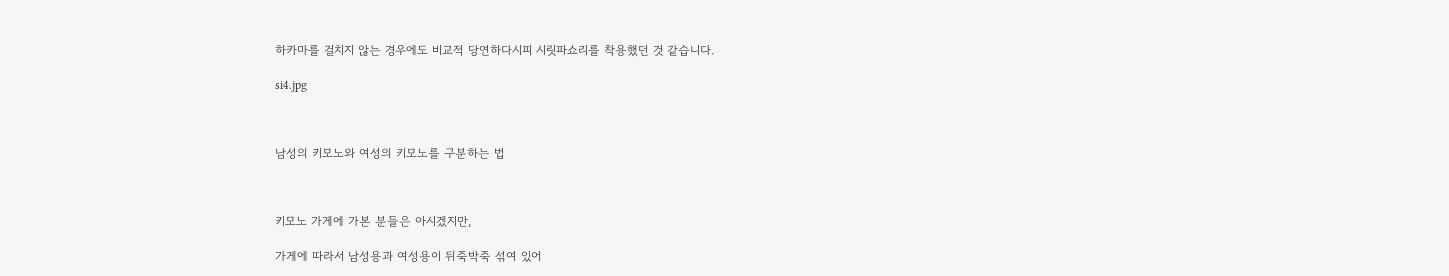하카마를 걸치지 않는 경우에도 비교적 당연하다시피 시릿파쇼리를 착용했던 것 같습니다.

si4.jpg



남성의 키모노와 여성의 키모노를 구분하는 법



키모노 가게에 가본 분들은 아시겠지만,

가게에 따라서 남성용과 여성용이 뒤죽박죽 섞여 있어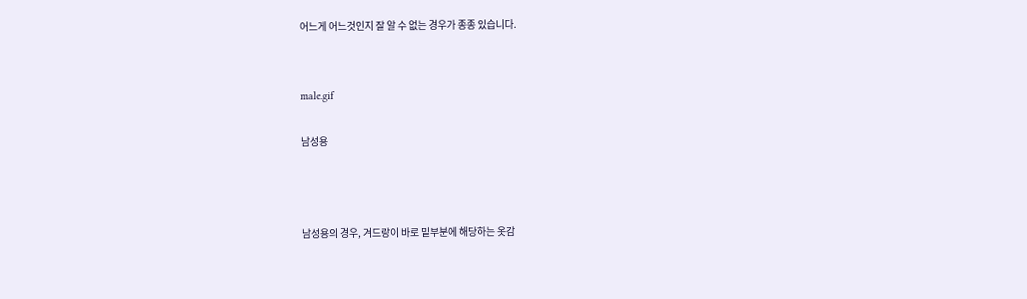어느게 어느것인지 잘 알 수 없는 경우가 종종 있습니다.


male.gif

남성용



남성용의 경우, 겨드랑이 바로 밑부분에 해당하는 옷감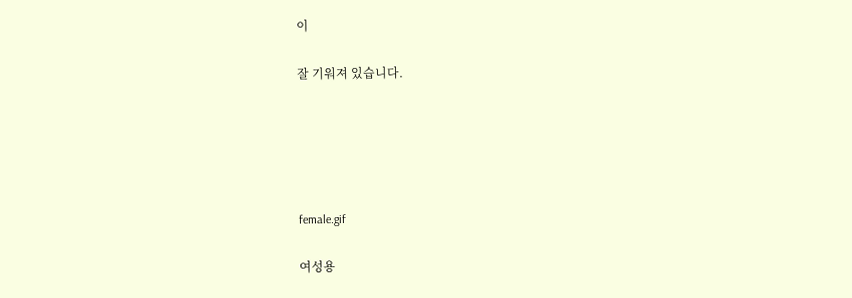이

잘 기워져 있습니다.





female.gif

여성용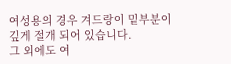여성용의 경우 겨드랑이 밑부분이 깊게 절개 되어 있습니다.
그 외에도 여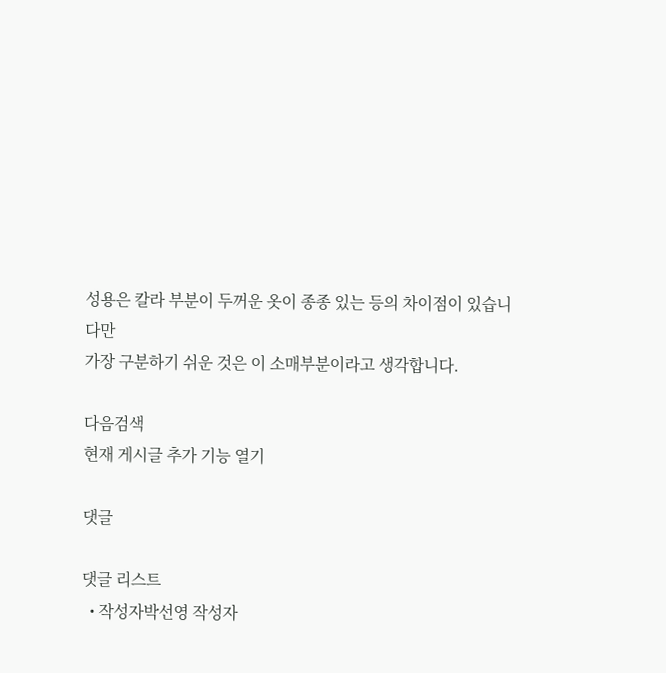성용은 칼라 부분이 두꺼운 옷이 종종 있는 등의 차이점이 있습니다만
가장 구분하기 쉬운 것은 이 소매부분이라고 생각합니다.

다음검색
현재 게시글 추가 기능 열기

댓글

댓글 리스트
  • 작성자박선영 작성자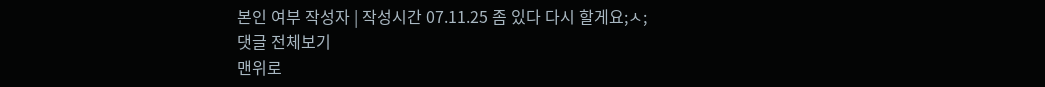본인 여부 작성자 | 작성시간 07.11.25 좀 있다 다시 할게요;ㅅ;
댓글 전체보기
맨위로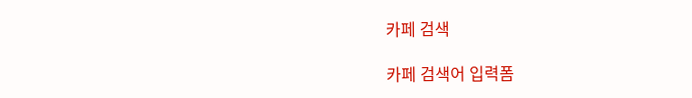카페 검색

카페 검색어 입력폼